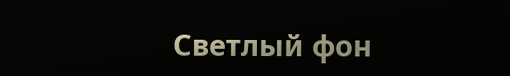Светлый фон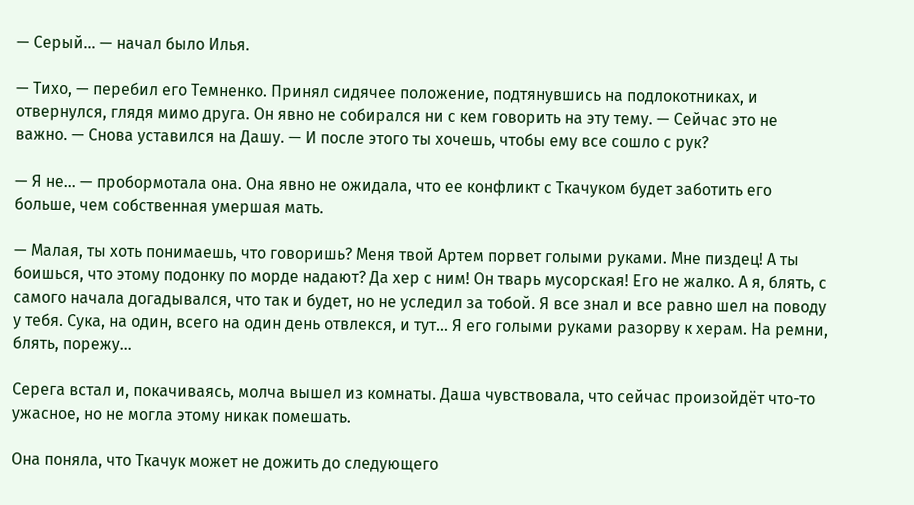— Серый… — начал было Илья.

— Тихо, — перебил его Темненко. Принял сидячее положение, подтянувшись на подлокотниках, и отвернулся, глядя мимо друга. Он явно не собирался ни с кем говорить на эту тему. — Сейчас это не важно. — Снова уставился на Дашу. — И после этого ты хочешь, чтобы ему все сошло с рук?

— Я не… — пробормотала она. Она явно не ожидала, что ее конфликт с Ткачуком будет заботить его больше, чем собственная умершая мать.

— Малая, ты хоть понимаешь, что говоришь? Меня твой Артем порвет голыми руками. Мне пиздец! А ты боишься, что этому подонку по морде надают? Да хер с ним! Он тварь мусорская! Его не жалко. А я, блять, с самого начала догадывался, что так и будет, но не уследил за тобой. Я все знал и все равно шел на поводу у тебя. Сука, на один, всего на один день отвлекся, и тут… Я его голыми руками разорву к херам. На ремни, блять, порежу…

Серега встал и, покачиваясь, молча вышел из комнаты. Даша чувствовала, что сейчас произойдёт что-то ужасное, но не могла этому никак помешать.

Она поняла, что Ткачук может не дожить до следующего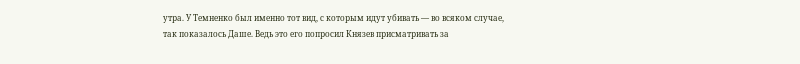утра. У Темненко был именно тот вид, с которым идут убивать — во всяком случае, так показалось Даше. Ведь это его попросил Князев присматривать за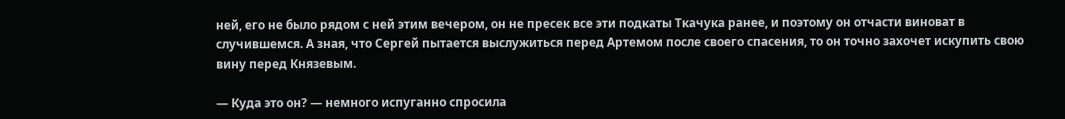ней, его не было рядом с ней этим вечером, он не пресек все эти подкаты Ткачука ранее, и поэтому он отчасти виноват в случившемся. А зная, что Сергей пытается выслужиться перед Артемом после своего спасения, то он точно захочет искупить свою вину перед Князевым.

— Куда это он? — немного испуганно спросила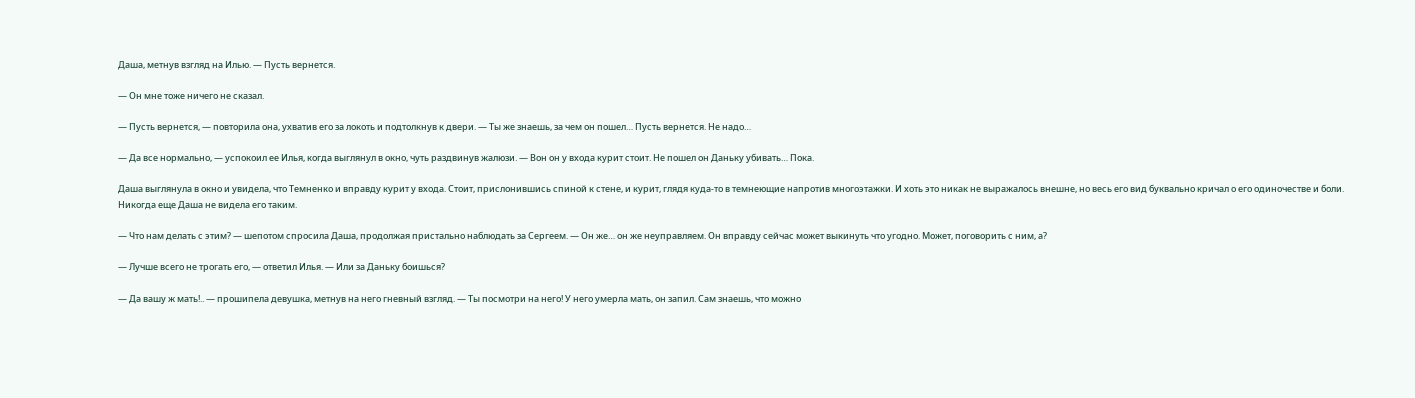Даша, метнув взгляд на Илью. — Пусть вернется.

— Он мне тоже ничего не сказал.

— Пусть вернется, — повторила она, ухватив его за локоть и подтолкнув к двери. — Ты же знаешь, за чем он пошел… Пусть вернется. Не надо…

— Да все нормально, — успокоил ее Илья, когда выглянул в окно, чуть раздвинув жалюзи. — Вон он у входа курит стоит. Не пошел он Даньку убивать… Пока.

Даша выглянула в окно и увидела, что Темненко и вправду курит у входа. Стоит, прислонившись спиной к стене, и курит, глядя куда-то в темнеющие напротив многоэтажки. И хоть это никак не выражалось внешне, но весь его вид буквально кричал о его одиночестве и боли. Никогда еще Даша не видела его таким.

— Что нам делать с этим? — шепотом спросила Даша, продолжая пристально наблюдать за Сергеем. — Он же… он же неуправляем. Он вправду сейчас может выкинуть что угодно. Может, поговорить с ним, а?

— Лучше всего не трогать его, — ответил Илья. — Или за Даньку боишься?

— Да вашу ж мать!.. — прошипела девушка, метнув на него гневный взгляд. — Ты посмотри на него! У него умерла мать, он запил. Сам знаешь, что можно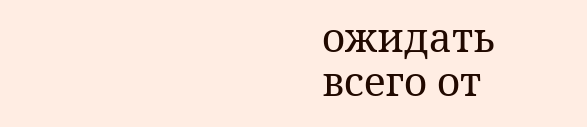ожидать всего от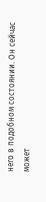него в подобном состоянии. Он сейчас может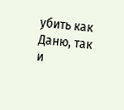убить как Даню, так и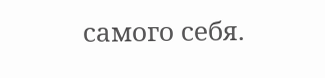самого себя.